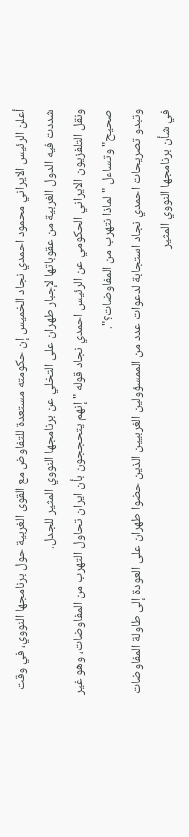أعلن الرئيس الايراني محمود احمدي نجاد الخميس إن حكومته مستعدة للتفاوض مع القوى الغربية حول برنامجها النووي، في وقت شددت فيه الدول الغربية من عقوباتها لإجبار طهران على التخلي عن برنامجها النووي المثير للجدل.
ونقل التلفزيون الايراني الحكومي عن الرئيس احمدي نجاد قوله "إنهم يتحججون بأن ايران تحاول التهرب من المفاوضات، وهو غير صحيح" وتساءل "لماذا نتهرب من المفاوضات؟".
وتبدو تصريحات احمدي نجاد استجابة لدعوات عدد من الممسؤولين الغربيين الذين حضوا طهران على العودة إلى طاولة المفاوضات في شأن برنامجها النووي المثير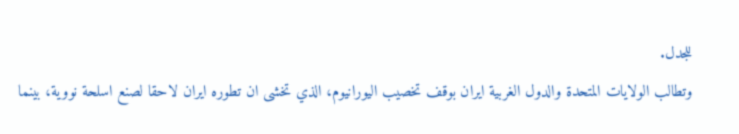للجدل.
وتطالب الولايات المتحدة والدول الغربية ايران بوقف تخصيب اليورانيوم، الذي تخشى ان تطوره ايران لاحقا لصنع اسلحة نووية، بينما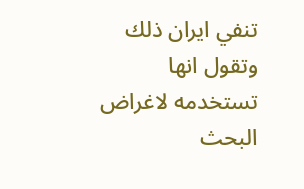تنفي ايران ذلك وتقول انها تستخدمه لاغراض البحث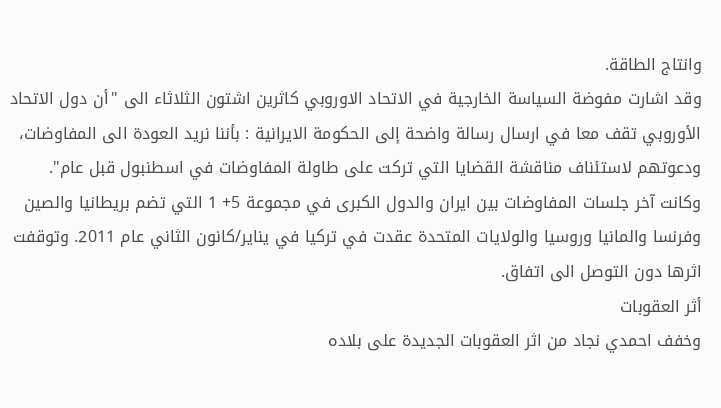وانتاج الطاقة.
وقد اشارت مفوضة السياسة الخارجية في الاتحاد الاوروبي كاثرين اشتون الثلاثاء الى "أن دول الاتحاد الأوروبي تقف معا في ارسال رسالة واضحة إلى الحكومة الايرانية : بأننا نريد العودة الى المفاوضات، ودعوتهم لاستئناف مناقشة القضايا التي تركت على طاولة المفاوضات في اسطنبول قبل عام".
وكانت آخر جلسات المفاوضات بين ايران والدول الكبرى في مجموعة 5+ 1 التي تضم بريطانيا والصين وفرنسا والمانيا وروسيا والولايات المتحدة عقدت في تركيا في يناير/كانون الثاني عام 2011. وتوقفت اثرها دون التوصل الى اتفاق.
أثر العقوبات
وخفف احمدي نجاد من اثر العقوبات الجديدة على بلاده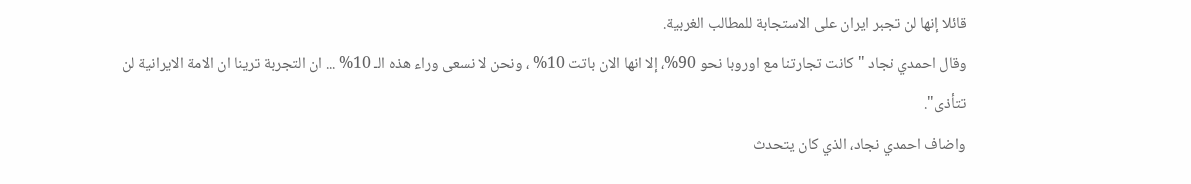قائلا إنها لن تجبر ايران على الاستجابة للمطالب الغربية.
وقال احمدي نجاد "كانت تجارتنا مع اوروبا نحو 90%، إلا انها الان باتت 10% ، ونحن لا نسعى وراء هذه الـ 10% ... ان التجربة ترينا ان الامة الايرانية لن تتأذى".
واضاف احمدي نجاد، الذي كان يتحدث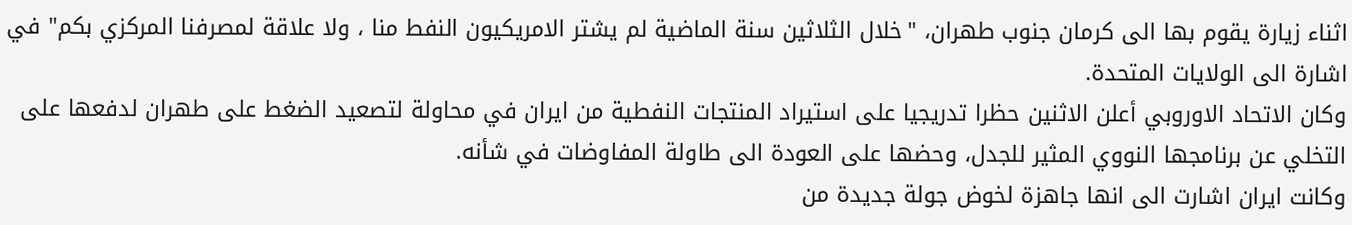اثناء زيارة يقوم بها الى كرمان جنوب طهران، "خلال الثلاثين سنة الماضية لم يشتر الامريكيون النفط منا ، ولا علاقة لمصرفنا المركزي بكم" في اشارة الى الولايات المتحدة.
وكان الاتحاد الاوروبي أعلن الاثنين حظرا تدريجيا على استيراد المنتجات النفطية من ايران في محاولة لتصعيد الضغط على طهران لدفعها على التخلي عن برنامجها النووي المثير للجدل، وحضها على العودة الى طاولة المفاوضات في شأنه.
وكانت ايران اشارت الى انها جاهزة لخوض جولة جديدة من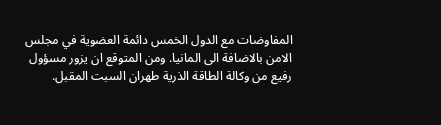المفاوضات مع الدول الخمس دائمة العضوية في مجلس الامن بالاضافة الى المانيا. ومن المتوقع ان يزور مسؤول رفيع من وكالة الطاقة الذرية طهران السبت المقبل.